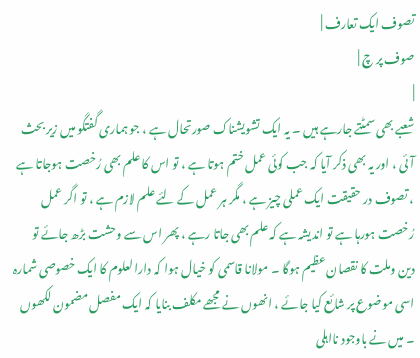تصوف ایک تعارف |
صوف پر چ |
|
شعبے بھی سمٹتے جارہے ہیں ۔ یہ ایک تشویشناک صورتحال ہے ، جو ہماری گفتگو میں زیر بحث آئی ، اور یہ بھی ذکر آیا کہ جب کوئی عمل ختم ہوتا ہے ، تو اس کا علم بھی رُخصت ہوجاتا ہے ، تصوف در حقیقت ایک عملی چیز ہے ، مگر ہر عمل کے لئے علم لازم ہے ، تو اگر عمل رُخصت ہورہا ہے تو اندیشہ ہے کہ علم بھی جاتا رہے ، پھر اس سے وحشت بڑھ جائے تو دین وملت کا نقصان عظیم ہوگا ۔ مولانا قاسمی کو خیال ہوا کہ دارالعلوم کا ایک خصوصی شمارہ اسی موضوع پر شائع کیا جائے ، انھوں نے مجھے مکلف بنایا کہ ایک مفصل مضمون لکھوں ۔ میں نے باوجود نااہلی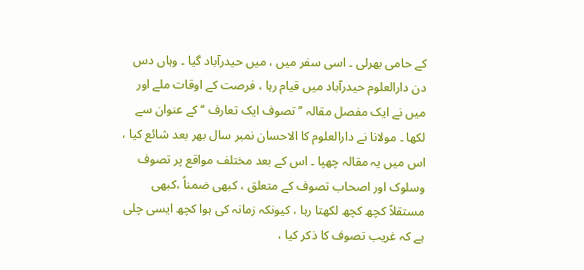کے حامی بھرلی ۔ اسی سفر میں ، میں حیدرآباد گیا ۔ وہاں دس دن دارالعلوم حیدرآباد میں قیام رہا ، فرصت کے اوقات ملے اور میں نے ایک مفصل مقالہ ’’ تصوف ایک تعارف ‘‘ کے عنوان سے لکھا ۔ مولانا نے دارالعلوم کا الاحسان نمبر سال بھر بعد شائع کیا ، اس میں یہ مقالہ چھپا ۔ اس کے بعد مختلف مواقع پر تصوف وسلوک اور اصحاب تصوف کے متعلق ، کبھی ضمناً ،کبھی مستقلاً کچھ کچھ لکھتا رہا ، کیونکہ زمانہ کی ہوا کچھ ایسی چلی ہے کہ غریب تصوف کا ذکر کیا ،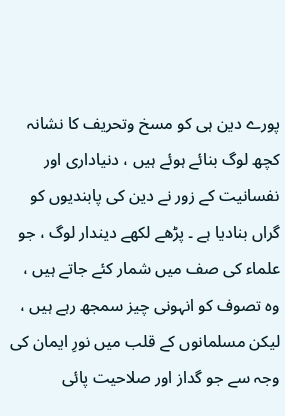پورے دین ہی کو مسخ وتحریف کا نشانہ کچھ لوگ بنائے ہوئے ہیں ، دنیاداری اور نفسانیت کے زور نے دین کی پابندیوں کو گراں بنادیا ہے ۔ پڑھے لکھے دیندار لوگ ، جو علماء کی صف میں شمار کئے جاتے ہیں ، وہ تصوف کو انہونی چیز سمجھ رہے ہیں ، لیکن مسلمانوں کے قلب میں نورِ ایمان کی وجہ سے جو گداز اور صلاحیت پائی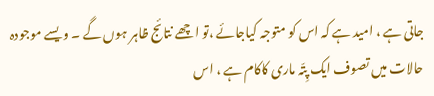جاتی ہے ، امید ہے کہ اس کو متوجہ کیاجائے ،تو اچھے نتائج ظاہر ہوں گے ۔ ویسے موجودہ حالات میں تصوف ایک پِتّہ ماری کاکام ہے ، اس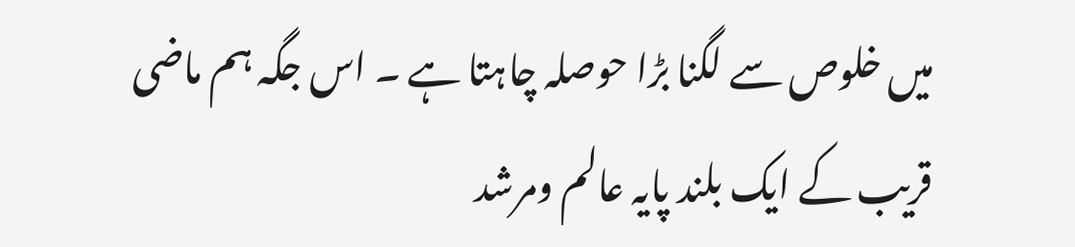میں خلوص سے لگنا بڑا حوصلہ چاہتا ہے ۔ اس جگہ ہم ماضی قریب کے ایک بلند پایہ عالم ومرشد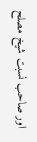اور صاحب نسبت شیخ مصلح